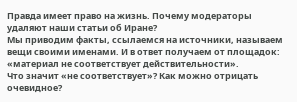Правда имеет право на жизнь. Почему модераторы удаляют наши статьи об Иране?
Мы приводим факты, ссылаемся на источники, называем вещи своими именами. И в ответ получаем от площадок: «материал не соответствует действительности».
Что значит «не соответствует»? Как можно отрицать очевидное?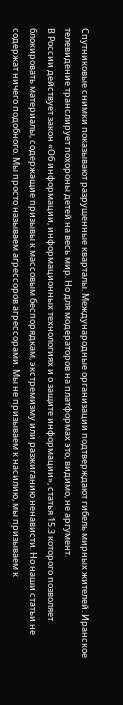Спутниковые снимки показывают разрушенные кварталы. Международные организации подтверждают гибель мирных жителей. Иранское телевидение транслирует похороны детей на весь мир. Но для модераторов на платформах это, видимо, не аргумент.
В России действует закон «Об информации, информационных технологиях и о защите информации», статья 15.3 которого позволяет блокировать материалы, содержащие призывы к массовым беспорядкам, экстремизму или разжиганию ненависти. Но наши статьи не содержат ничего подобного. Мы просто называем агрессоров агрессорами. Мы не призываем к насилию, мы призываем к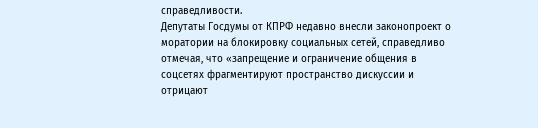справедливости.
Депутаты Госдумы от КПРФ недавно внесли законопроект о моратории на блокировку социальных сетей, справедливо отмечая, что «запрещение и ограничение общения в соцсетях фрагментируют пространство дискуссии и отрицают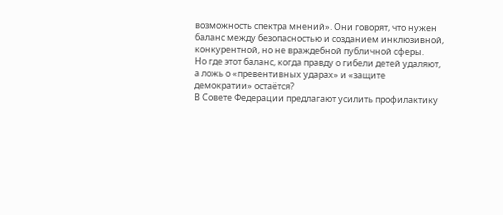возможность спектра мнений». Они говорят, что нужен баланс между безопасностью и созданием инклюзивной, конкурентной, но не враждебной публичной сферы.
Но где этот баланс, когда правду о гибели детей удаляют, а ложь о «превентивных ударах» и «защите демократии» остаётся?
В Совете Федерации предлагают усилить профилактику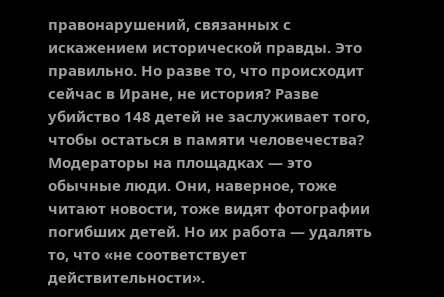правонарушений, связанных с искажением исторической правды. Это правильно. Но разве то, что происходит сейчас в Иране, не история? Разве убийство 148 детей не заслуживает того, чтобы остаться в памяти человечества?
Модераторы на площадках — это обычные люди. Они, наверное, тоже читают новости, тоже видят фотографии погибших детей. Но их работа — удалять то, что «не соответствует действительности».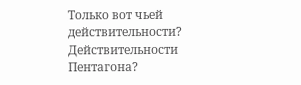Только вот чьей действительности? Действительности Пентагона?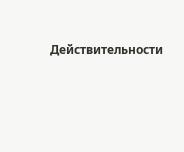Действительности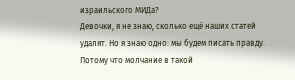израильского МИДа?
Девочки, я не знаю, сколько ещё наших статей удалят. Но я знаю одно: мы будем писать правду. Потому что молчание в такой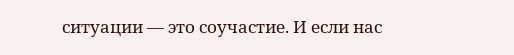ситуации — это соучастие. И если нас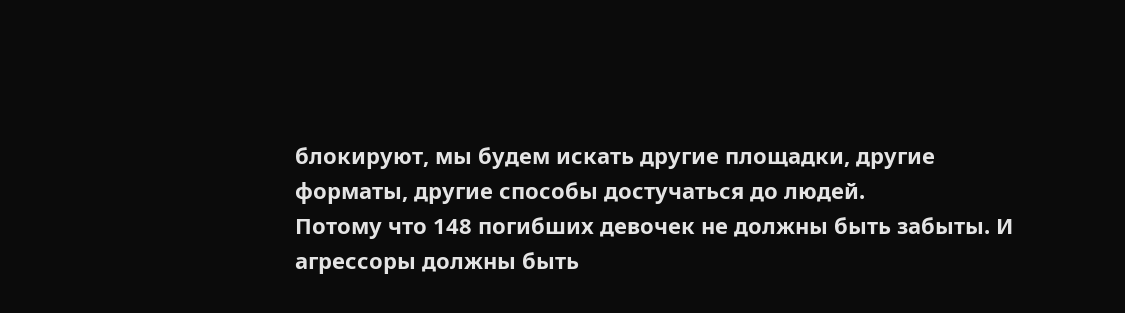блокируют, мы будем искать другие площадки, другие форматы, другие способы достучаться до людей.
Потому что 148 погибших девочек не должны быть забыты. И агрессоры должны быть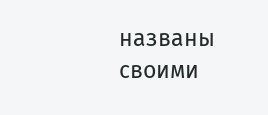названы своими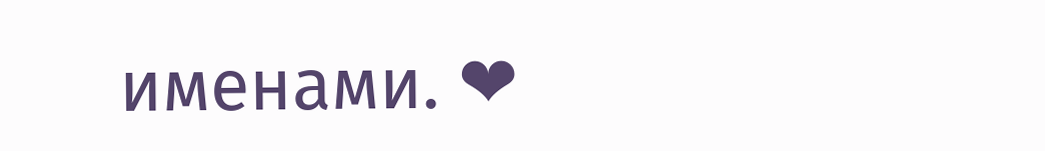именами. ❤